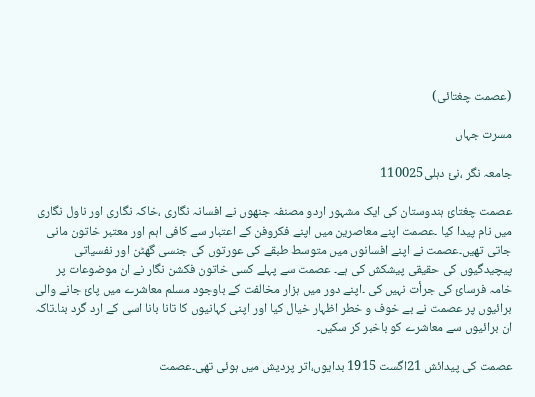(عصمت چغتائی)

مسرت جہاں

جامعہ نگر ،نئ دہلی110025

عصمت چغتائ ہندوستان کی ایک مشہور اردو مصنفہ جنھوں نے افسانہ نگاری ،خاکہ نگاری اور ناول نگاری میں نام پیدا کیا ۔عصمت اپنے معاصرین میں اپنے فکروفن کے اعتبار سے کافی اہم اور معتبر خاتون مانی جاتی تھیں۔عصمت نے اپنے افسانوں میں متوسط طبقے کی عورتوں کی جنسی گھٹن اور نفسیاتی پیچیدگیوں کی حقیقی پیشکش کی ہے۔ عصمت سے پہلے کسی خاتون فکشن نگار نے ان موضوعات پر خامہ فرسائ کی جرأت نہیں کی ۔اپنے دور میں ہزار مخالفت کے باوجود مسلم معاشرے میں پائ جانے والی برائیوں پر عصمت نے بے خوف و خطر اظہار خیال کیا اور اپنی کہانیوں کا تانا بانا اسی کے ارد گرد بنا۔تاکہ ان برائیوں سے معاشرے کو باخبر کر سکیں۔

عصمت کی پیدائش 21اگست 1915 بدایوں،اتر پردیش میں ہوئی تھی۔عصمت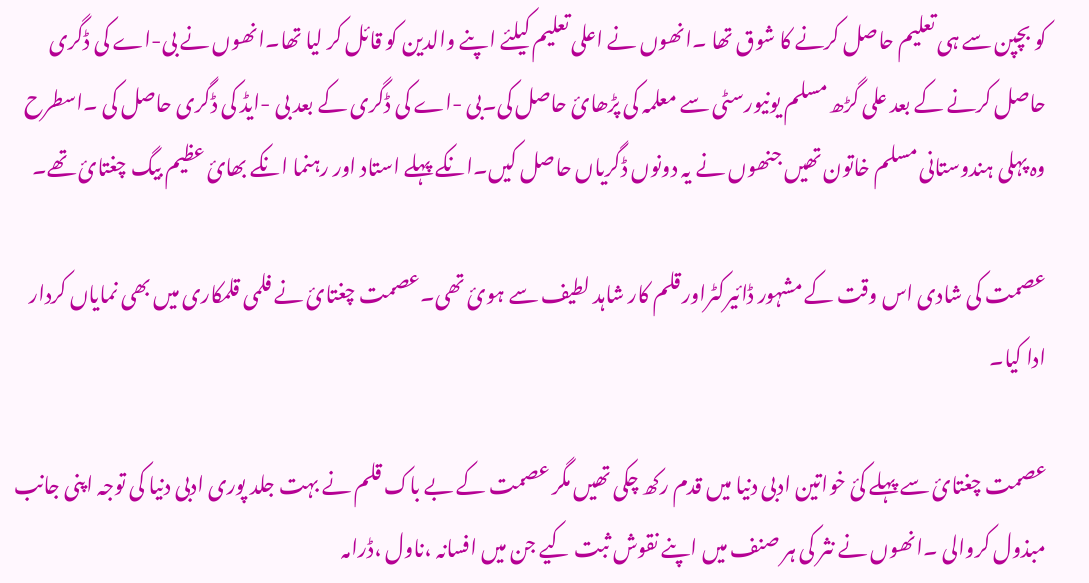کو بچپن سے ہی تعلیم حاصل کرنے کا شوق تھا ۔انھوں نے اعلی تعلیم کیلئے اپنے والدین کو قائل کر لیا تھا۔انھوں نے بی-اے کی ڈگری حاصل کرنے کے بعد علی گڑھ مسلم یونیورسٹی سے معلمہ کی پڑھائ حاصل کی۔بی -اے کی ڈگری کے بعد بی -ایڈ کی ڈگری حاصل کی ۔اسطرح وہ پہلی ہندوستانی مسلم خاتون تھیں جنھوں نے یہ دونوں ڈگریاں حاصل کیں۔انکے پہلے استاد اور رہنما انکے بھائ عظیم بیگ چغتائ تھے۔

عصمت کی شادی اس وقت کے مشہور ڈائیرکٹراور قلم کار شاہد لطیف سے ہوئ تھی۔عصمت چغتائ نے فلمی قلمکاری میں بھی نمایاں کردار ادا کیا۔

عصمت چغتائ سے پہلے کئ خواتین ادبی دنیا میں قدم رکھ چکی تھیں مگر عصمت کے بے باک قلم نے بہت جلد پوری ادبی دنیا کی توجہ اپنی جانب مبذول کروالی ۔انھوں نے نثر کی ہر صنف میں اپنے نقوش ثبت کیے جن میں افسانہ ،ناول ،ڈرامہ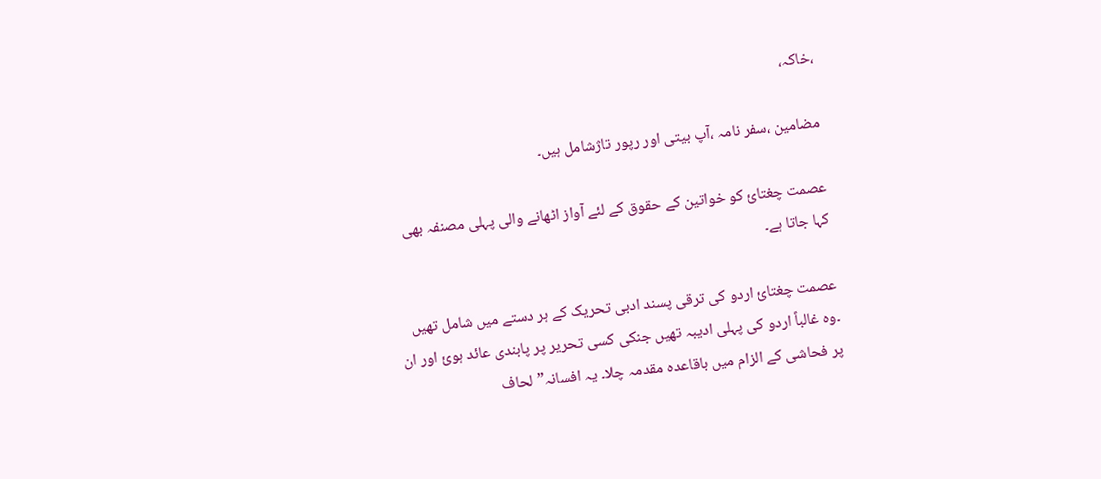،خاکہ،

مضامین ،سفر نامہ ،آپ بیتی اور رپور تاژشامل ہیں۔

عصمت چغتائ کو خواتین کے حقوق کے لئے آواز اٹھانے والی پہلی مصنفہ بھی کہا جاتا ہے۔

عصمت چغتائ اردو کی ترقی پسند ادبی تحریک کے ہر دستے میں شامل تھیں ۔وہ غالباً اردو کی پہلی ادیبہ تھیں جنکی کسی تحریر پر پابندی عائد ہوئ اور ان پر فحاشی کے الزام میں باقاعدہ مقدمہ چلا۔ یہ افسانہ”لحاف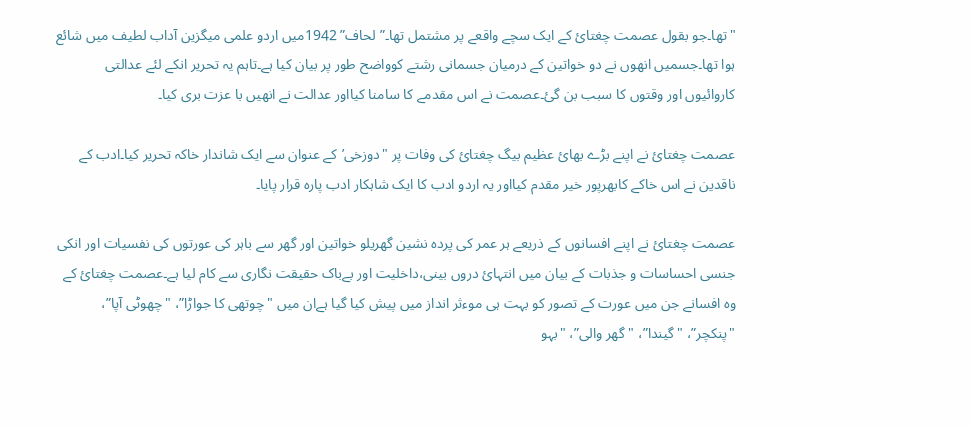"تھا۔جو بقول عصمت چغتائ کے ایک سچے واقعے پر مشتمل تھا۔”لحاف” 1942میں اردو علمی میگزین آداب لطیف میں شائع ہوا تھا۔جسمیں انھوں نے دو خواتین کے درمیان جسمانی رشتے کوواضح طور پر بیان کیا ہے۔تاہم یہ تحریر انکے لئے عدالتی کاروائیوں اور وقتوں کا سبب بن گئ۔عصمت نے اس مقدمے کا سامنا کیااور عدالت نے انھیں با عزت بری کیا۔

عصمت چغتائ نے اپنے بڑے بھائ عظیم بیگ چغتائ کی وفات پر "دوزخی’کے عنوان سے ایک شاندار خاکہ تحریر کیا۔ادب کے ناقدین نے اس خاکے کابھرپور خیر مقدم کیااور یہ اردو ادب کا ایک شاہکار ادب پارہ قرار پایا۔

عصمت چغتائ نے اپنے افسانوں کے ذریعے ہر عمر کی پردہ نشین گھریلو خواتین اور گھر سے باہر کی عورتوں کی نفسیات اور انکی جنسی احساسات و جذبات کے بیان میں انتہائ دروں بینی،داخلیت اور بےباک حقیقت نگاری سے کام لیا ہے۔عصمت چغتائ کے وہ افسانے جن میں عورت کے تصور کو بہت ہی موءثر انداز میں پیش کیا گیا ہےان میں "چوتھی کا جواڑا”، "چھوٹی آپا”، "پنکچر”، "گیندا”، "گھر والی”، "بہو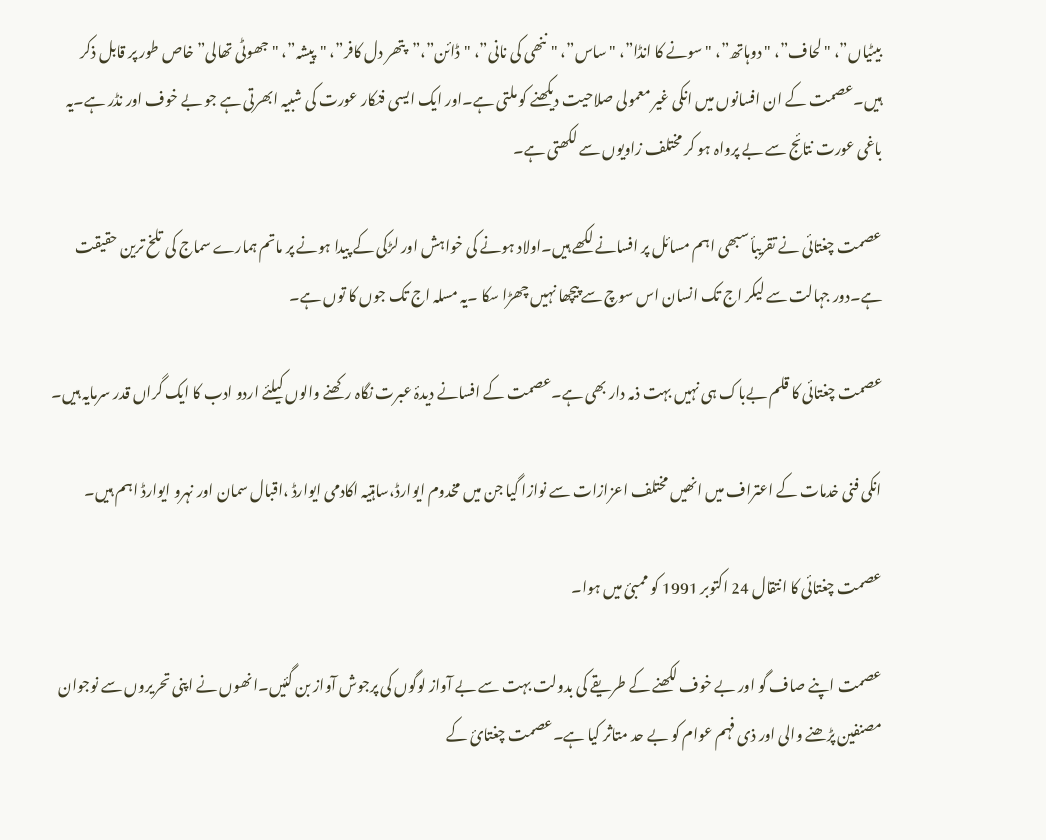بیٹیاں”، "لحاف”، "دوہاتھ”، "سونے کا انڈا”، "ساس”، "ننھی کی نانی”، "ڈائن”،”پتھر دل کافر”، "پیشہ”، "جھوٹی تھالی” خاص طور پر قابل ذکر ہیں۔عصمت کے ان افسانوں میں انکی غیر معمولی صلاحیت دیکھنے کو ملتی ہے۔اور ایک ایسی فنکار عورت کی شبیہ ابھرتی ہے جو بے خوف اور نڈر ہے۔یہ باغی عورت نتائج سے بے پرواہ ہو کر مختلف زاویوں سے لکھتی ہے۔

عصمت چغتائی نے تقریبأ سبھی اہم مسائل پر افسانے لکھے ہیں۔اولاد ہونے کی خواہش اور لڑکی کے پیدا ہونے پر ماتم ہمارے سماج کی تلخ ترین حقیقت ہے۔دور جہالت سے لیکر اج تک انسان اس سوچ سے پیچھا نہیں چھڑا سکا ۔یہ مسلہ اج تک جوں کا توں ہے۔

عصمت چغتائی کا قلم بےباک ہی نہیں بہت ذمہ دار بھی ہے۔عصمت کے افسانے دیدۂ عبرت نگاہ رکھنے والوں کیلئے اردو ادب کا ایک گراں قدر سرمایہ ہیں۔

انکی فنی خدمات کے اعتراف میں انھیں مختلف اعزازات سے نوازا گیا جن میں مخدوم ایوارڈ،ساہتیہ اکادمی ایوارڈ ،اقبال سمان اور نہرو ایوارڈ اہم ہیں۔

عصمت چغتائی کا انتقال 24 اکتوبر 1991 کو ممبئ میں ہوا۔

عصمت اپنے صاف گو اور بے خوف لکھنے کے طریقے کی بدولت بہت سے بے آواز لوگوں کی پرجوش آواز بن گئیں۔انھوں نے اپنی تحریروں سے نوجوان مصنفین پڑھنے والی اور ذی فہم عوام کو بے حد متاثر کیا ہے۔عصمت چغتائ کے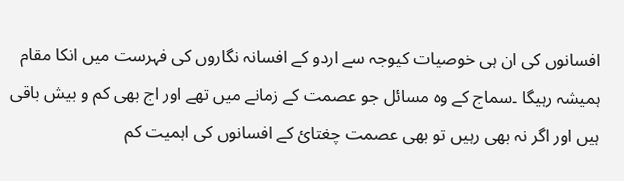افسانوں کی ان ہی خوصیات کیوجہ سے اردو کے افسانہ نگاروں کی فہرست میں انکا مقام ہمیشہ رہیگا ۔سماج کے وہ مسائل جو عصمت کے زمانے میں تھے اور اج بھی کم و بیش باقی ہیں اور اگر نہ بھی رہیں تو بھی عصمت چغتائ کے افسانوں کی اہمیت کم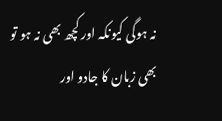نہ ہوگی کیونکہ اور کچھ بھی نہ ہو تو بھی زبان کا جادو اور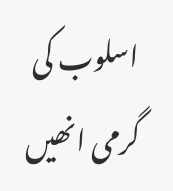اسلوب کی گرمی انھیں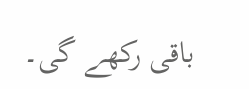باقی رکھے گی۔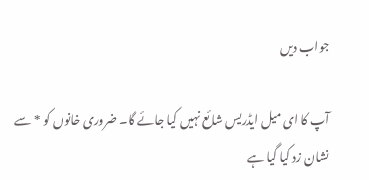جواب دیں

آپ کا ای میل ایڈریس شائع نہیں کیا جائے گا۔ ضروری خانوں کو * سے نشان زد کیا گیا ہے